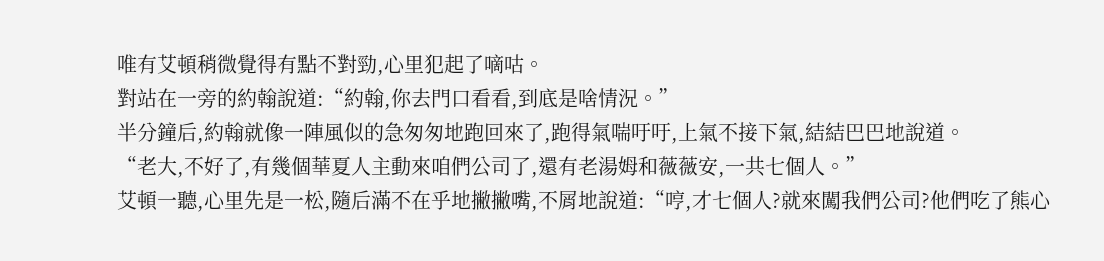唯有艾頓稍微覺得有點不對勁,心里犯起了嘀咕。
對站在一旁的約翰說道:“約翰,你去門口看看,到底是啥情況。”
半分鐘后,約翰就像一陣風似的急匆匆地跑回來了,跑得氣喘吁吁,上氣不接下氣,結結巴巴地說道。
“老大,不好了,有幾個華夏人主動來咱們公司了,還有老湯姆和薇薇安,一共七個人。”
艾頓一聽,心里先是一松,隨后滿不在乎地撇撇嘴,不屑地說道:“哼,才七個人?就來闖我們公司?他們吃了熊心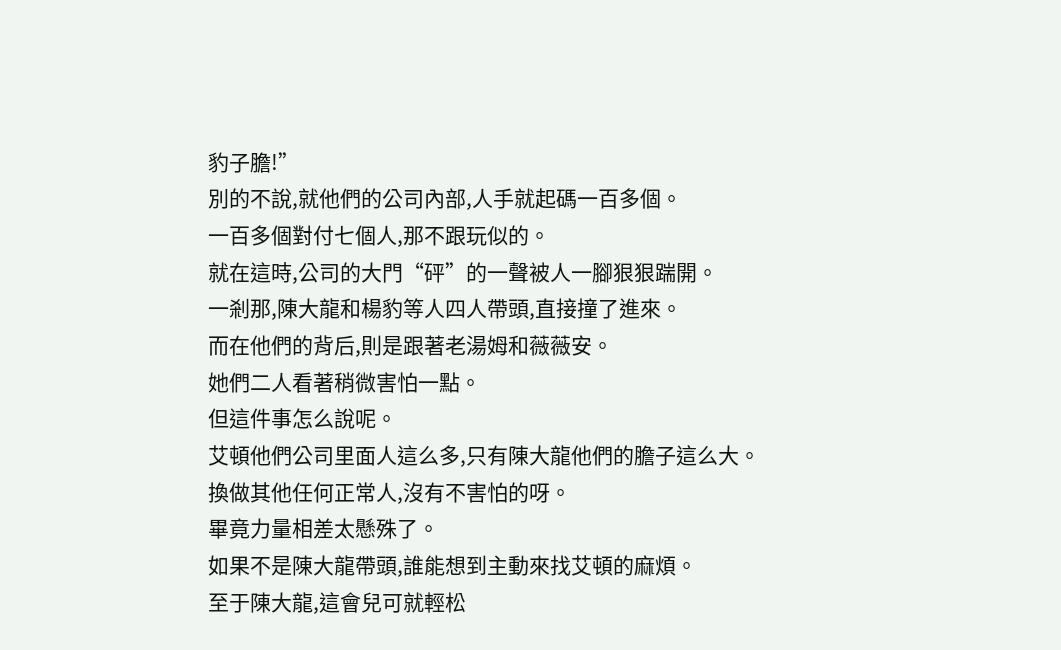豹子膽!”
別的不說,就他們的公司內部,人手就起碼一百多個。
一百多個對付七個人,那不跟玩似的。
就在這時,公司的大門“砰”的一聲被人一腳狠狠踹開。
一剎那,陳大龍和楊豹等人四人帶頭,直接撞了進來。
而在他們的背后,則是跟著老湯姆和薇薇安。
她們二人看著稍微害怕一點。
但這件事怎么說呢。
艾頓他們公司里面人這么多,只有陳大龍他們的膽子這么大。
換做其他任何正常人,沒有不害怕的呀。
畢竟力量相差太懸殊了。
如果不是陳大龍帶頭,誰能想到主動來找艾頓的麻煩。
至于陳大龍,這會兒可就輕松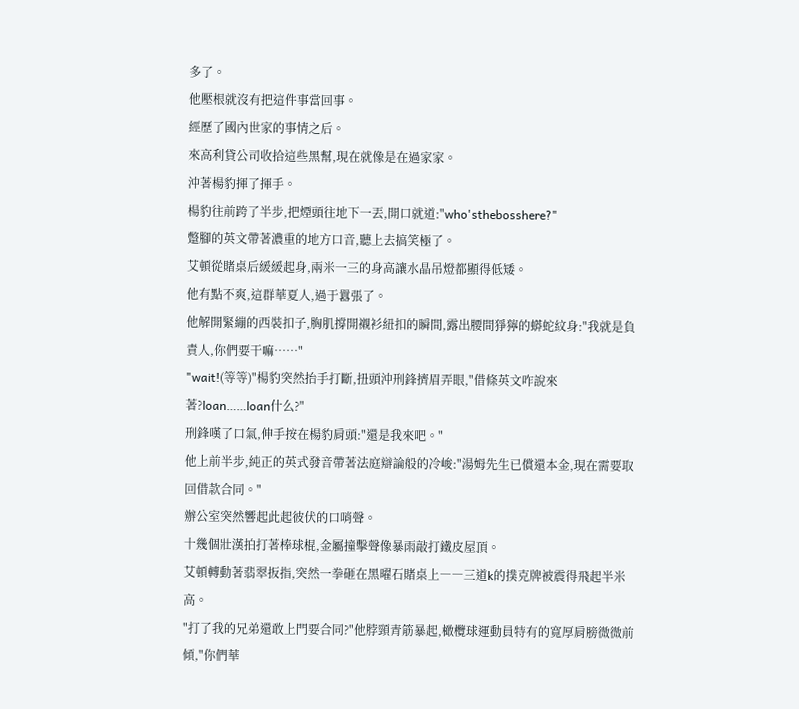多了。
他壓根就沒有把這件事當回事。
經歷了國內世家的事情之后。
來高利貸公司收拾這些黑幫,現在就像是在過家家。
沖著楊豹揮了揮手。
楊豹往前跨了半步,把煙頭往地下一丟,開口就道:"who'sthebosshere?"
蹩腳的英文帶著濃重的地方口音,聽上去搞笑極了。
艾頓從賭桌后緩緩起身,兩米一三的身高讓水晶吊燈都顯得低矮。
他有點不爽,這群華夏人,過于囂張了。
他解開緊繃的西裝扣子,胸肌撐開襯衫紐扣的瞬間,露出腰間猙獰的蟒蛇紋身:"我就是負責人,你們要干嘛……"
"wait!(等等)"楊豹突然抬手打斷,扭頭沖刑鋒擠眉弄眼,"借條英文咋說來著?loan……loan什么?"
刑鋒嘆了口氣,伸手按在楊豹肩頭:"還是我來吧。"
他上前半步,純正的英式發音帶著法庭辯論般的冷峻:"湯姆先生已償還本金,現在需要取回借款合同。"
辦公室突然響起此起彼伏的口哨聲。
十幾個壯漢拍打著棒球棍,金屬撞擊聲像暴雨敲打鐵皮屋頂。
艾頓轉動著翡翠扳指,突然一拳砸在黑曜石賭桌上――三道k的撲克牌被震得飛起半米高。
"打了我的兄弟還敢上門要合同?"他脖頸青筋暴起,橄欖球運動員特有的寬厚肩膀微微前傾,"你們華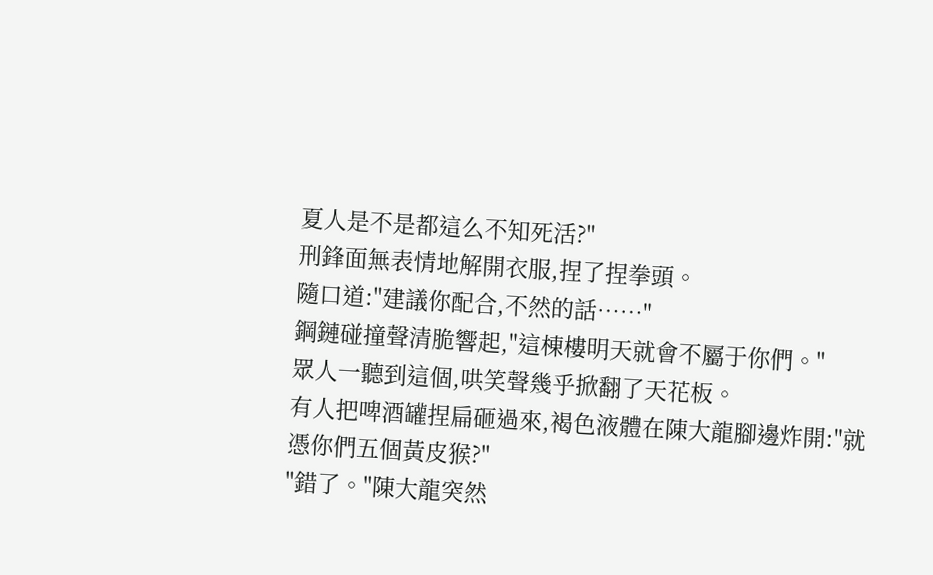夏人是不是都這么不知死活?"
刑鋒面無表情地解開衣服,捏了捏拳頭。
隨口道:"建議你配合,不然的話……"
鋼鏈碰撞聲清脆響起,"這棟樓明天就會不屬于你們。"
眾人一聽到這個,哄笑聲幾乎掀翻了天花板。
有人把啤酒罐捏扁砸過來,褐色液體在陳大龍腳邊炸開:"就憑你們五個黃皮猴?"
"錯了。"陳大龍突然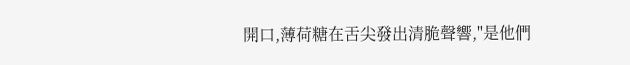開口,薄荷糖在舌尖發出清脆聲響,"是他們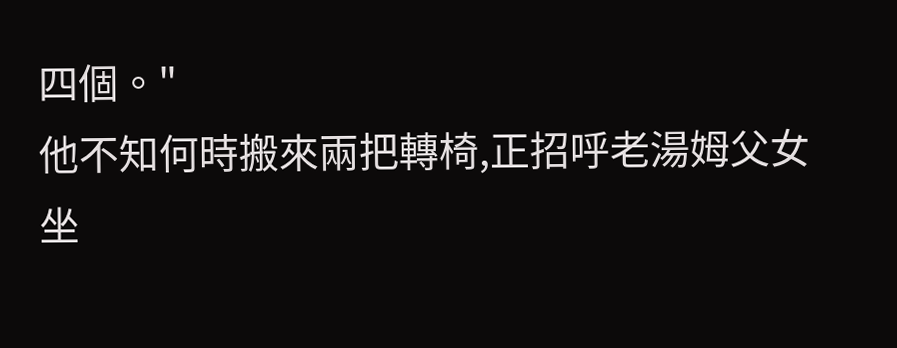四個。"
他不知何時搬來兩把轉椅,正招呼老湯姆父女坐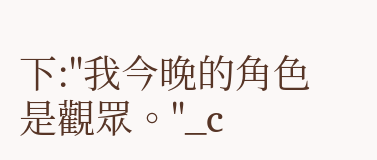下:"我今晚的角色是觀眾。"_c